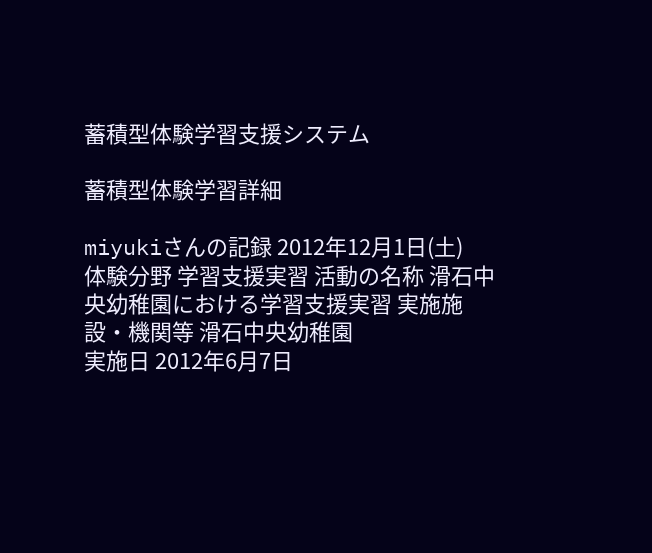蓄積型体験学習支援システム

蓄積型体験学習詳細

miyukiさんの記録 2012年12月1日(土)
体験分野 学習支援実習 活動の名称 滑石中央幼稚園における学習支援実習 実施施設・機関等 滑石中央幼稚園
実施日 2012年6月7日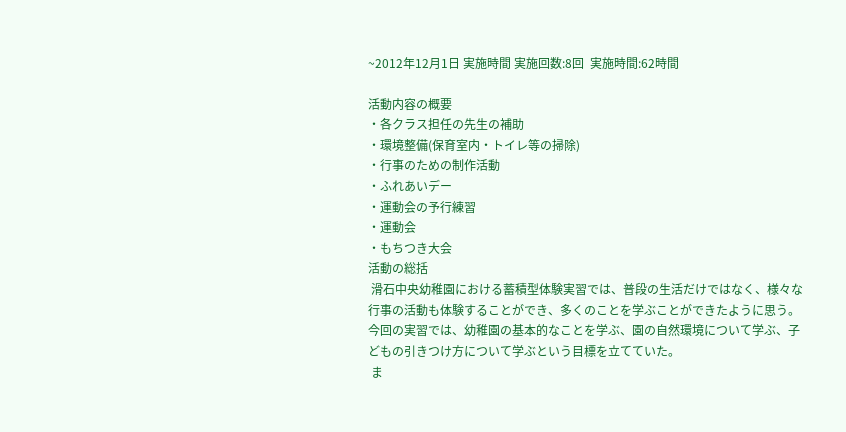~2012年12月1日 実施時間 実施回数:8回  実施時間:62時間

活動内容の概要
・各クラス担任の先生の補助
・環境整備(保育室内・トイレ等の掃除)
・行事のための制作活動
・ふれあいデー
・運動会の予行練習
・運動会
・もちつき大会
活動の総括
 滑石中央幼稚園における蓄積型体験実習では、普段の生活だけではなく、様々な行事の活動も体験することができ、多くのことを学ぶことができたように思う。今回の実習では、幼稚園の基本的なことを学ぶ、園の自然環境について学ぶ、子どもの引きつけ方について学ぶという目標を立てていた。
 ま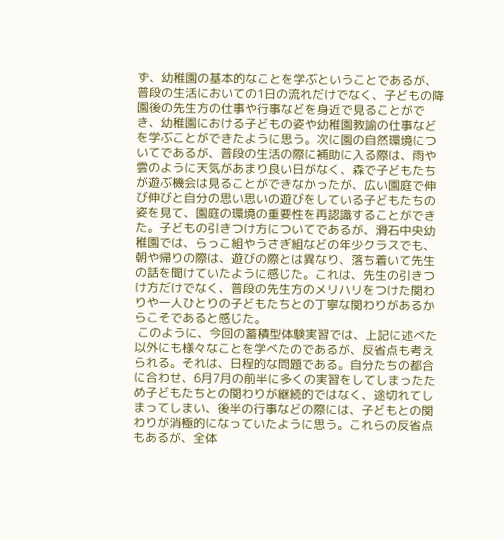ず、幼稚園の基本的なことを学ぶということであるが、普段の生活においての1日の流れだけでなく、子どもの降園後の先生方の仕事や行事などを身近で見ることができ、幼稚園における子どもの姿や幼稚園教諭の仕事などを学ぶことができたように思う。次に園の自然環境についてであるが、普段の生活の際に補助に入る際は、雨や雲のように天気があまり良い日がなく、森で子どもたちが遊ぶ機会は見ることができなかったが、広い園庭で伸び伸びと自分の思い思いの遊びをしている子どもたちの姿を見て、園庭の環境の重要性を再認識することができた。子どもの引きつけ方についてであるが、滑石中央幼稚園では、らっこ組やうさぎ組などの年少クラスでも、朝や帰りの際は、遊びの際とは異なり、落ち着いて先生の話を聞けていたように感じた。これは、先生の引きつけ方だけでなく、普段の先生方のメリハリをつけた関わりや一人ひとりの子どもたちとの丁寧な関わりがあるからこそであると感じた。
 このように、今回の蓄積型体験実習では、上記に述べた以外にも様々なことを学べたのであるが、反省点も考えられる。それは、日程的な問題である。自分たちの都合に合わせ、6月7月の前半に多くの実習をしてしまったため子どもたちとの関わりが継続的ではなく、途切れてしまってしまい、後半の行事などの際には、子どもとの関わりが消極的になっていたように思う。これらの反省点もあるが、全体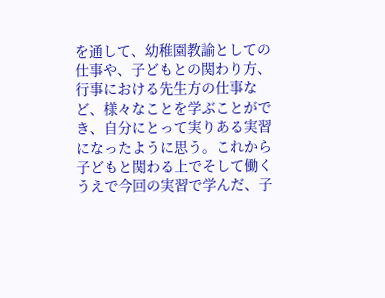を通して、幼稚園教諭としての仕事や、子どもとの関わり方、行事における先生方の仕事など、様々なことを学ぶことができ、自分にとって実りある実習になったように思う。これから子どもと関わる上でそして働くうえで今回の実習で学んだ、子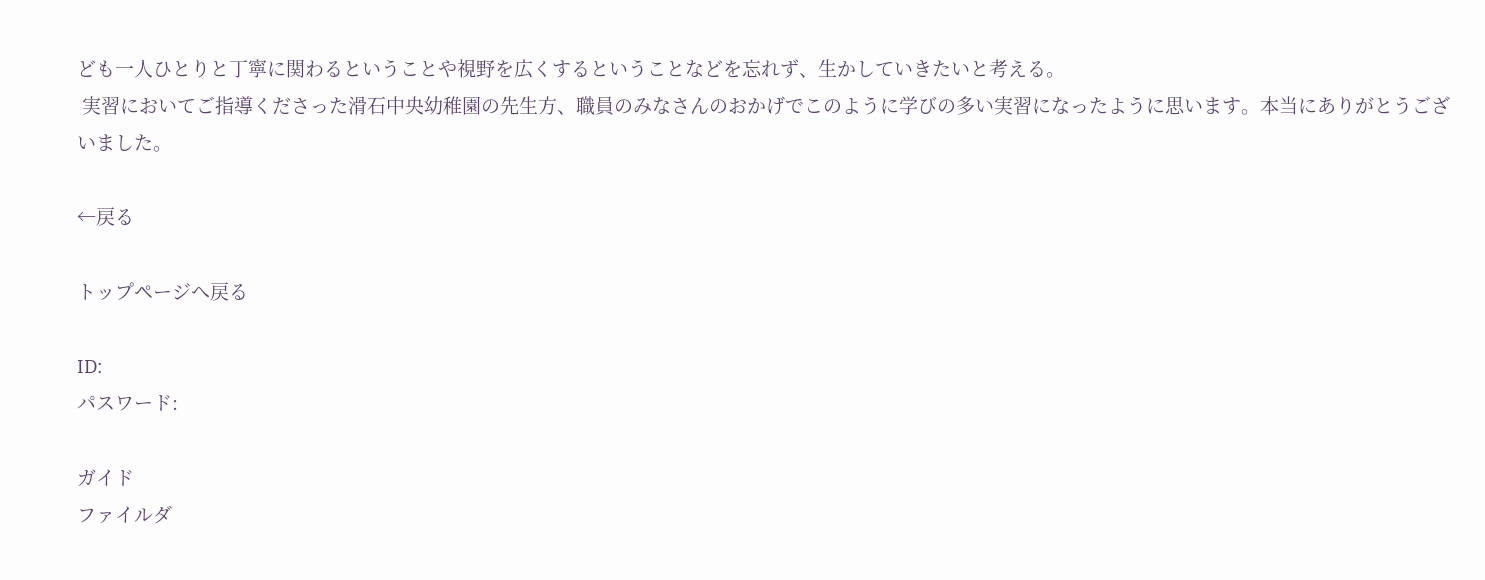ども一人ひとりと丁寧に関わるということや視野を広くするということなどを忘れず、生かしていきたいと考える。
 実習においてご指導くださった滑石中央幼稚園の先生方、職員のみなさんのおかげでこのように学びの多い実習になったように思います。本当にありがとうございました。

←戻る

トップページへ戻る

ID:
パスワード:

ガイド
ファイルダ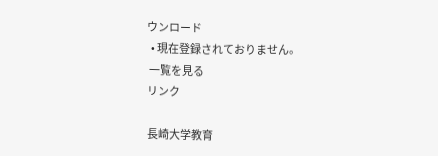ウンロード
  • 現在登録されておりません。
 一覧を見る
リンク

長崎大学教育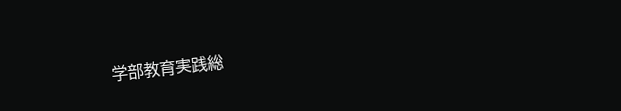学部教育実践総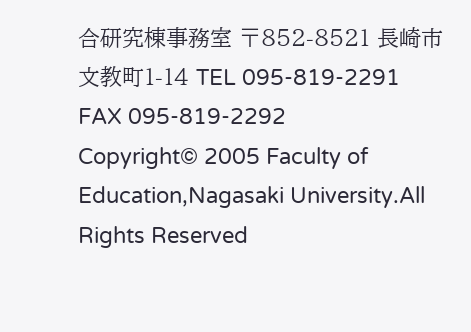合研究棟事務室 〒852-8521 長崎市文教町1-14 TEL 095-819-2291 FAX 095-819-2292
Copyright© 2005 Faculty of Education,Nagasaki University.All Rights Reserved